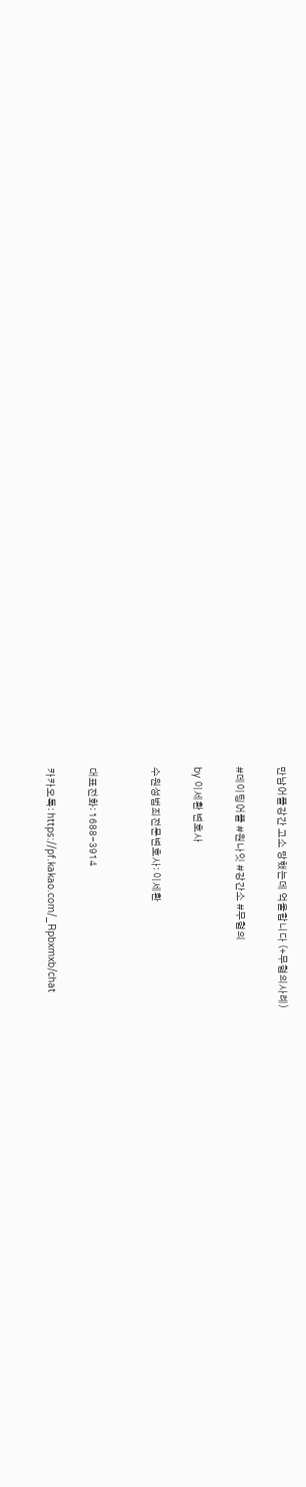만남어플강간 고소 당했는데 억울합니다 (+무혐의사례)

#데이팅어플 #원나잇 #강간소 #무혐의

by 이세환 변호사

수원성범죄전문변호사: 이세환


대표전화: 1688-3914

카카오톡: https://pf.kakao.com/_Rpbxmxb/chat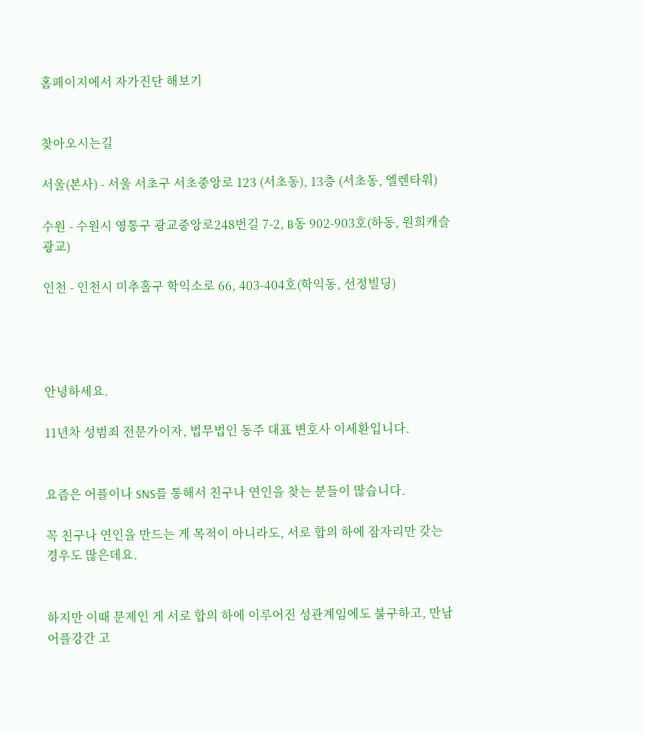홈페이지에서 자가진단 해보기


찾아오시는길

서울(본사) - 서울 서초구 서초중앙로 123 (서초동), 13층 (서초동, 엘렌타워)

수원 - 수원시 영통구 광교중앙로248번길 7-2, B동 902-903호(하동, 원희캐슬광교)

인천 - 인천시 미추홀구 학익소로 66, 403-404호(학익동, 선정빌딩)




안녕하세요.

11년차 성범죄 전문가이자, 법무법인 동주 대표 변호사 이세환입니다.


요즘은 어플이나 SNS를 통해서 친구나 연인을 찾는 분들이 많습니다.

꼭 친구나 연인을 만드는 게 목적이 아니라도, 서로 합의 하에 잠자리만 갖는 경우도 많은데요.


하지만 이때 문제인 게 서로 합의 하에 이루어진 성관계임에도 불구하고, 만남어플강간 고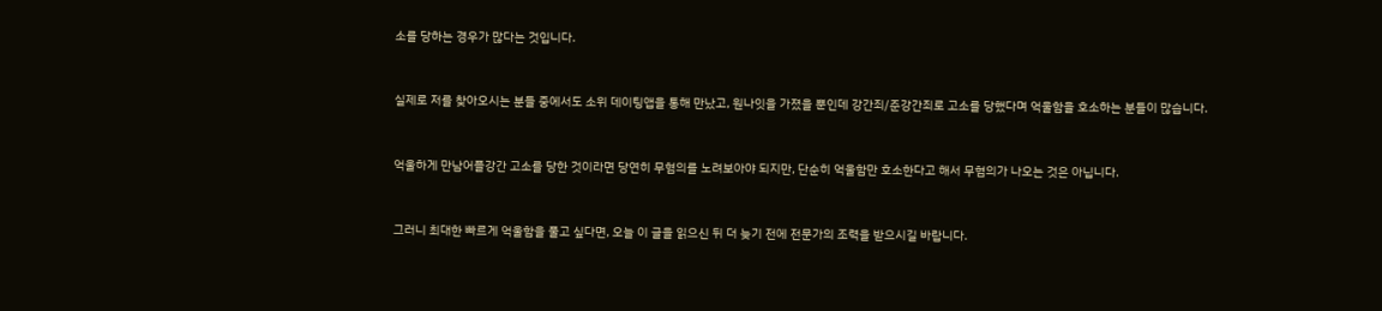소를 당하는 경우가 많다는 것입니다.


실제로 저를 찾아오시는 분들 중에서도 소위 데이팅앱을 통해 만났고, 원나잇을 가졌을 뿐인데 강간죄/준강간죄로 고소를 당했다며 억울함을 호소하는 분들이 많습니다.


억울하게 만남어플강간 고소를 당한 것이라면 당연히 무혐의를 노려보아야 되지만, 단순히 억울함만 호소한다고 해서 무혐의가 나오는 것은 아닙니다.


그러니 최대한 빠르게 억울함을 풀고 싶다면, 오늘 이 글을 읽으신 뒤 더 늦기 전에 전문가의 조력을 받으시길 바랍니다.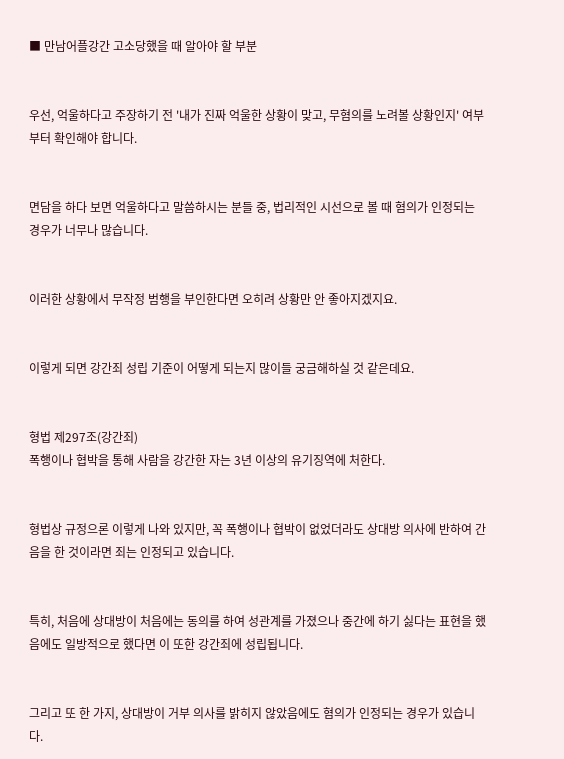■ 만남어플강간 고소당했을 때 알아야 할 부분


우선, 억울하다고 주장하기 전 '내가 진짜 억울한 상황이 맞고, 무혐의를 노려볼 상황인지' 여부부터 확인해야 합니다.


면담을 하다 보면 억울하다고 말씀하시는 분들 중, 법리적인 시선으로 볼 때 혐의가 인정되는 경우가 너무나 많습니다.


이러한 상황에서 무작정 범행을 부인한다면 오히려 상황만 안 좋아지겠지요.


이렇게 되면 강간죄 성립 기준이 어떻게 되는지 많이들 궁금해하실 것 같은데요.


형법 제297조(강간죄)
폭행이나 협박을 통해 사람을 강간한 자는 3년 이상의 유기징역에 처한다.


형법상 규정으론 이렇게 나와 있지만, 꼭 폭행이나 협박이 없었더라도 상대방 의사에 반하여 간음을 한 것이라면 죄는 인정되고 있습니다.


특히, 처음에 상대방이 처음에는 동의를 하여 성관계를 가졌으나 중간에 하기 싫다는 표현을 했음에도 일방적으로 했다면 이 또한 강간죄에 성립됩니다.


그리고 또 한 가지, 상대방이 거부 의사를 밝히지 않았음에도 혐의가 인정되는 경우가 있습니다.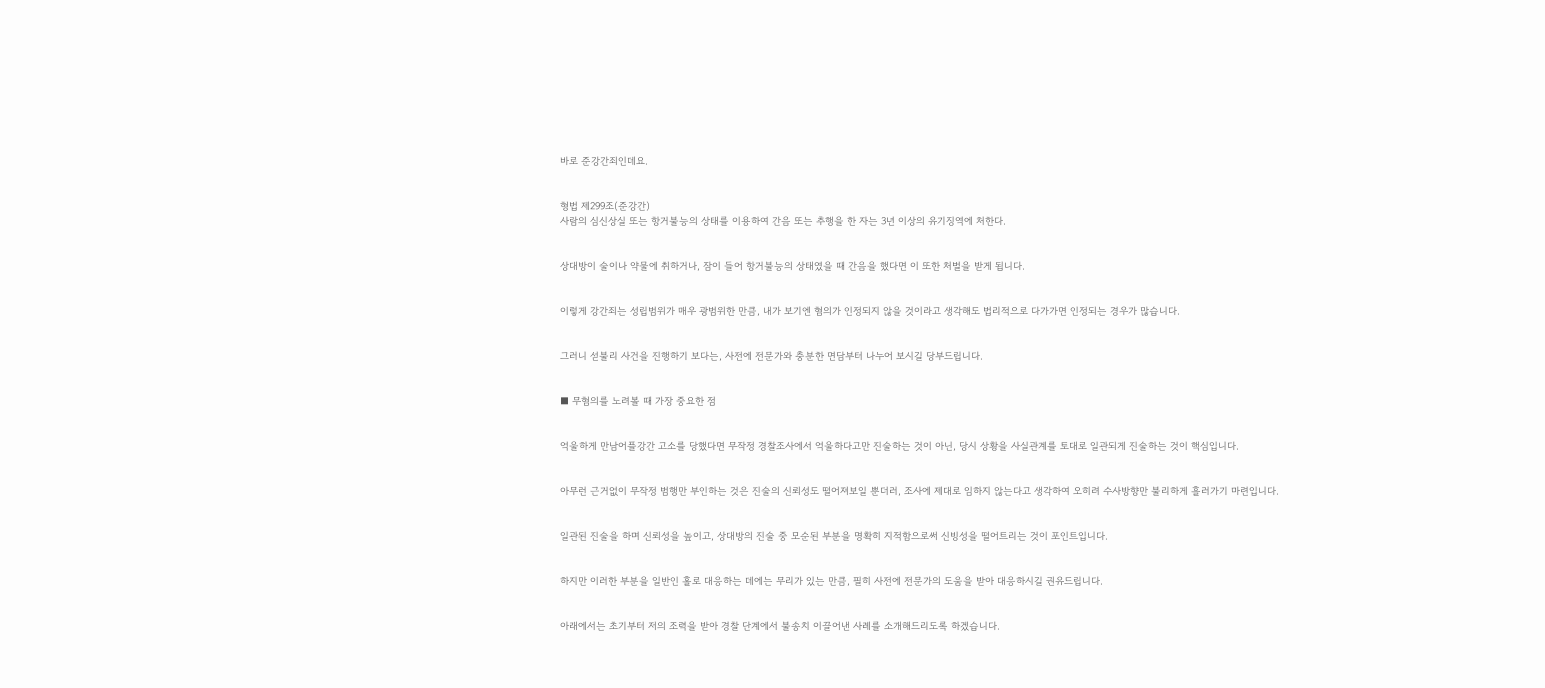바로 준강간죄인데요.


형법 제299조(준강간)
사람의 심신상실 또는 항거불능의 상태를 이용하여 간음 또는 추행을 한 자는 3년 이상의 유기징역에 처한다.


상대방이 술이나 약물에 취하거나, 잠이 들어 항거불능의 상태였을 때 간음을 했다면 이 또한 처벌을 받게 됩니다.


이렇게 강간죄는 성립범위가 매우 광범위한 만큼, 내가 보기엔 혐의가 인정되지 않을 것이라고 생각해도 법리적으로 다가가면 인정되는 경우가 많습니다.


그러니 섣불리 사건을 진행하기 보다는, 사전에 전문가와 충분한 면담부터 나누어 보시길 당부드립니다.


■ 무혐의를 노려볼 때 가장 중요한 점


억울하게 만남어플강간 고소를 당했다면 무작정 경찰조사에서 억울하다고만 진술하는 것이 아닌, 당시 상황을 사실관계를 토대로 일관되게 진술하는 것이 핵심입니다.


아무런 근거없이 무작정 범행만 부인하는 것은 진술의 신뢰성도 떨어져보일 뿐더러, 조사에 제대로 임하지 않는다고 생각하여 오히려 수사방향만 불리하게 흘러가기 마련입니다.


일관된 진술을 하며 신뢰성을 높이고, 상대방의 진술 중 모순된 부분을 명확히 지적함으로써 신빙성을 떨어트리는 것이 포인트입니다.


하지만 이러한 부분을 일반인 홀로 대응하는 데에는 무리가 있는 만큼, 필히 사전에 전문가의 도움을 받아 대응하시길 권유드립니다.


아래에서는 초기부터 저의 조력을 받아 경찰 단계에서 불송치 이끌어낸 사례를 소개해드리도록 하겠습니다.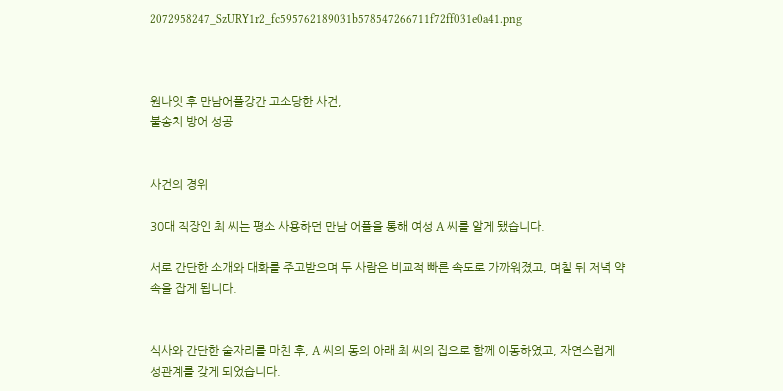2072958247_SzURY1r2_fc595762189031b578547266711f72ff031e0a41.png



원나잇 후 만남어플강간 고소당한 사건,
불송치 방어 성공


사건의 경위

30대 직장인 최 씨는 평소 사용하던 만남 어플을 통해 여성 A 씨를 알게 됐습니다.

서로 간단한 소개와 대화를 주고받으며 두 사람은 비교적 빠른 속도로 가까워졌고, 며칠 뒤 저녁 약속을 잡게 됩니다.


식사와 간단한 술자리를 마친 후, A 씨의 동의 아래 최 씨의 집으로 함께 이동하였고, 자연스럽게 성관계를 갖게 되었습니다.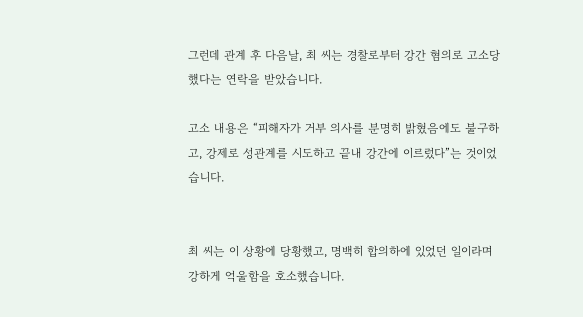그런데 관계 후 다음날, 최 씨는 경찰로부터 강간 혐의로 고소당했다는 연락을 받았습니다.

고소 내용은 “피해자가 거부 의사를 분명히 밝혔음에도 불구하고, 강제로 성관계를 시도하고 끝내 강간에 이르렀다”는 것이었습니다.


최 씨는 이 상황에 당황했고, 명백히 합의하에 있었던 일이라며 강하게 억울함을 호소했습니다.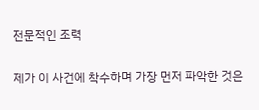전문적인 조력

제가 이 사건에 착수하며 가장 먼저 파악한 것은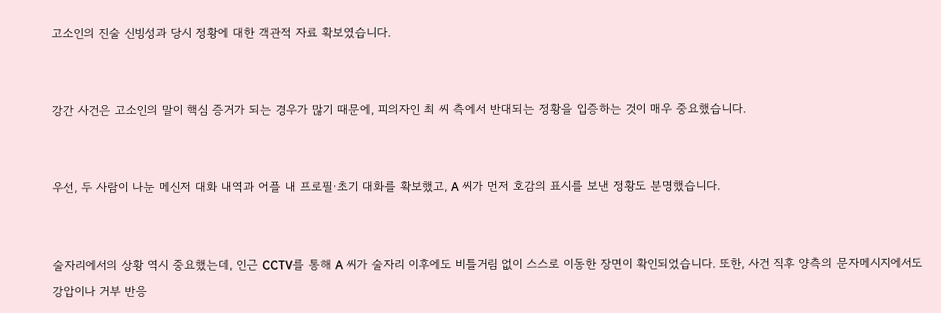고소인의 진술 신빙성과 당시 정황에 대한 객관적 자료 확보였습니다.


강간 사건은 고소인의 말이 핵심 증거가 되는 경우가 많기 때문에, 피의자인 최 씨 측에서 반대되는 정황을 입증하는 것이 매우 중요했습니다.


우선, 두 사람이 나눈 메신저 대화 내역과 어플 내 프로필·초기 대화를 확보했고, A 씨가 먼저 호감의 표시를 보낸 정황도 분명했습니다.


술자리에서의 상황 역시 중요했는데, 인근 CCTV를 통해 A 씨가 술자리 이후에도 비틀거림 없이 스스로 이동한 장면이 확인되었습니다. 또한, 사건 직후 양측의 문자메시지에서도 강압이나 거부 반응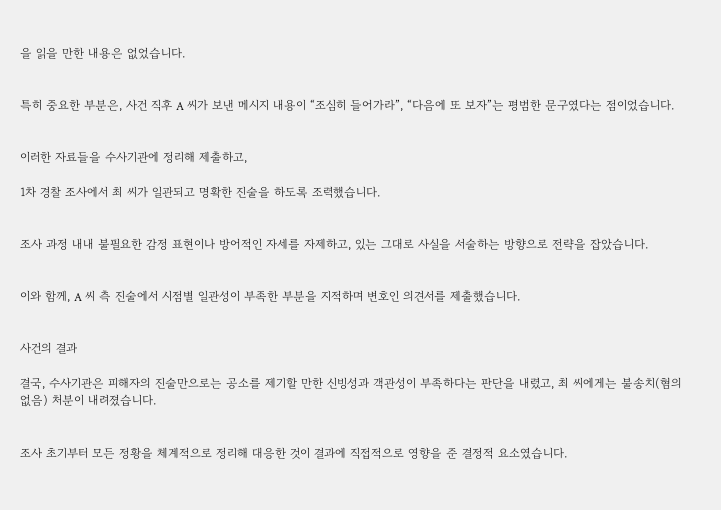을 읽을 만한 내용은 없었습니다.


특히 중요한 부분은, 사건 직후 A 씨가 보낸 메시지 내용이 “조심히 들어가라”, “다음에 또 보자”는 평범한 문구였다는 점이었습니다.


이러한 자료들을 수사기관에 정리해 제출하고,

1차 경찰 조사에서 최 씨가 일관되고 명확한 진술을 하도록 조력했습니다.


조사 과정 내내 불필요한 감정 표현이나 방어적인 자세를 자제하고, 있는 그대로 사실을 서술하는 방향으로 전략을 잡았습니다.


이와 함께, A 씨 측 진술에서 시점별 일관성이 부족한 부분을 지적하며 변호인 의견서를 제출했습니다.


사건의 결과

결국, 수사기관은 피해자의 진술만으로는 공소를 제기할 만한 신빙성과 객관성이 부족하다는 판단을 내렸고, 최 씨에게는 불송치(혐의없음) 처분이 내려졌습니다.


조사 초기부터 모든 정황을 체계적으로 정리해 대응한 것이 결과에 직접적으로 영향을 준 결정적 요소였습니다.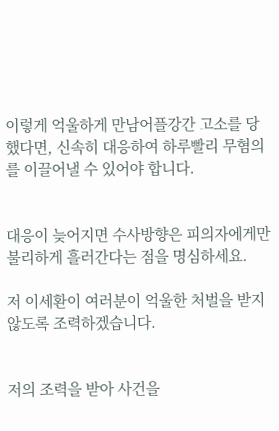이렇게 억울하게 만남어플강간 고소를 당했다면, 신속히 대응하여 하루빨리 무혐의를 이끌어낼 수 있어야 합니다.


대응이 늦어지면 수사방향은 피의자에게만 불리하게 흘러간다는 점을 명심하세요.

저 이세환이 여러분이 억울한 처벌을 받지 않도록 조력하겠습니다.


저의 조력을 받아 사건을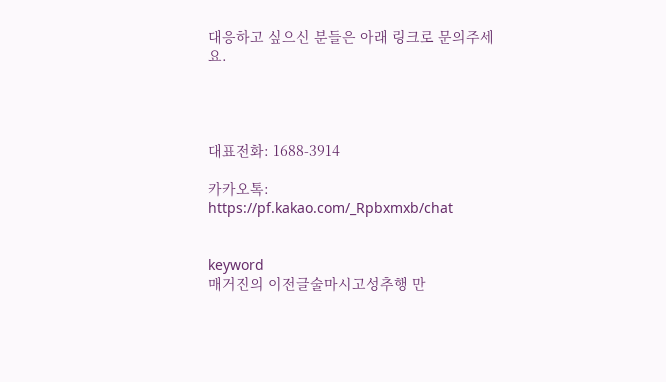대응하고 싶으신 분들은 아래 링크로 문의주세요.




대표전화: 1688-3914

카카오톡: https://pf.kakao.com/_Rpbxmxb/chat


keyword
매거진의 이전글술마시고성추행 만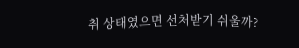취 상태였으면 선처받기 쉬울까?